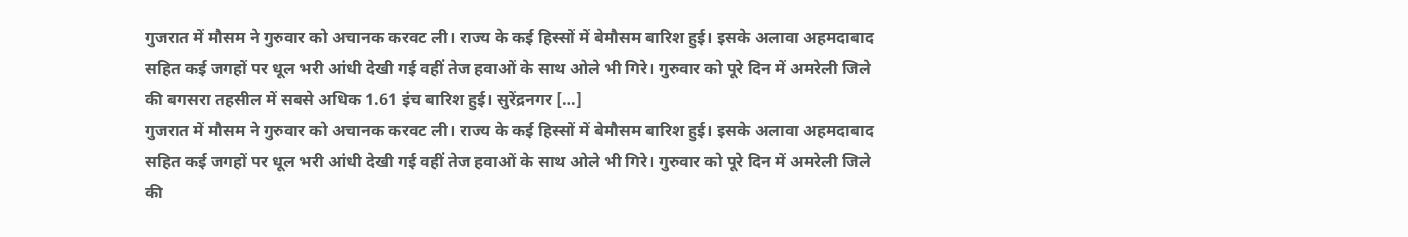गुजरात में मौसम ने गुरुवार को अचानक करवट ली। राज्य के कई हिस्सों में बेमौसम बारिश हुई। इसके अलावा अहमदाबाद सहित कई जगहों पर धूल भरी आंधी देखी गई वहीं तेज हवाओं के साथ ओले भी गिरे। गुरुवार को पूरे दिन में अमरेली जिले की बगसरा तहसील में सबसे अधिक 1.61 इंच बारिश हुई। सुरेंद्रनगर […]
गुजरात में मौसम ने गुरुवार को अचानक करवट ली। राज्य के कई हिस्सों में बेमौसम बारिश हुई। इसके अलावा अहमदाबाद सहित कई जगहों पर धूल भरी आंधी देखी गई वहीं तेज हवाओं के साथ ओले भी गिरे। गुरुवार को पूरे दिन में अमरेली जिले की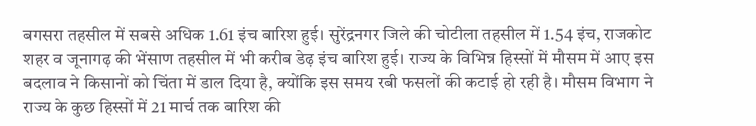बगसरा तहसील में सबसे अधिक 1.61 इंच बारिश हुई। सुरेंद्रनगर जिले की चोटीला तहसील में 1.54 इंच, राजकोट शहर व जूनागढ़ की भेंसाण तहसील में भी करीब डेढ़ इंच बारिश हुई। राज्य के विभिन्न हिस्सों में मौसम में आए इस बदलाव ने किसानों को चिंता में डाल दिया है, क्योंकि इस समय रबी फसलों की कटाई हो रही है। मौसम विभाग ने राज्य के कुछ हिस्सों में 21 मार्च तक बारिश की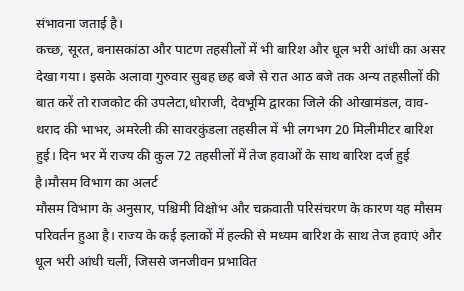संभावना जताई है।
कच्छ, सूरत, बनासकांठा और पाटण तहसीलों में भी बारिश और धूल भरी आंधी का असर देखा गया। इसके अलावा गुरुवार सुबह छह बजे से रात आठ बजे तक अन्य तहसीलों की बात करें तो राजकोट की उपलेटा,धोराजी, देवभूमि द्वारका जिले की ओखामंडल, वाव-थराद की भाभर, अमरेली की सावरकुंडला तहसील में भी लगभग 20 मिलीमीटर बारिश हुई। दिन भर में राज्य की कुल 72 तहसीलों में तेज हवाओं के साथ बारिश दर्ज हुई है।मौसम विभाग का अलर्ट
मौसम विभाग के अनुसार, पश्चिमी विक्षोभ और चक्रवाती परिसंचरण के कारण यह मौसम परिवर्तन हुआ है। राज्य के कई इलाकों में हल्की से मध्यम बारिश के साथ तेज हवाएं और धूल भरी आंधी चलीं, जिससे जनजीवन प्रभावित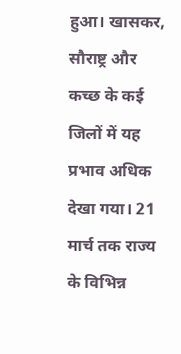हुआ। खासकर, सौराष्ट्र और कच्छ के कई जिलों में यह प्रभाव अधिक देखा गया। 21 मार्च तक राज्य के विभिन्न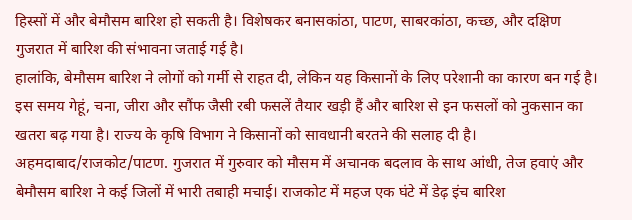हिस्सों में और बेमौसम बारिश हो सकती है। विशेषकर बनासकांठा, पाटण, साबरकांठा, कच्छ, और दक्षिण गुजरात में बारिश की संभावना जताई गई है।
हालांकि, बेमौसम बारिश ने लोगों को गर्मी से राहत दी, लेकिन यह किसानों के लिए परेशानी का कारण बन गई है। इस समय गेहूं, चना, जीरा और सौंफ जैसी रबी फसलें तैयार खड़ी हैं और बारिश से इन फसलों को नुकसान का खतरा बढ़ गया है। राज्य के कृषि विभाग ने किसानों को सावधानी बरतने की सलाह दी है।
अहमदाबाद/राजकोट/पाटण. गुजरात में गुरुवार को मौसम में अचानक बदलाव के साथ आंधी, तेज हवाएं और बेमौसम बारिश ने कई जिलों में भारी तबाही मचाई। राजकोट में महज एक घंटे में डेढ़ इंच बारिश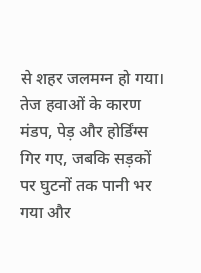से शहर जलमग्न हो गया। तेज हवाओं के कारण मंडप, पेड़ और होर्डिंग्स गिर गए, जबकि सड़कों पर घुटनों तक पानी भर गया और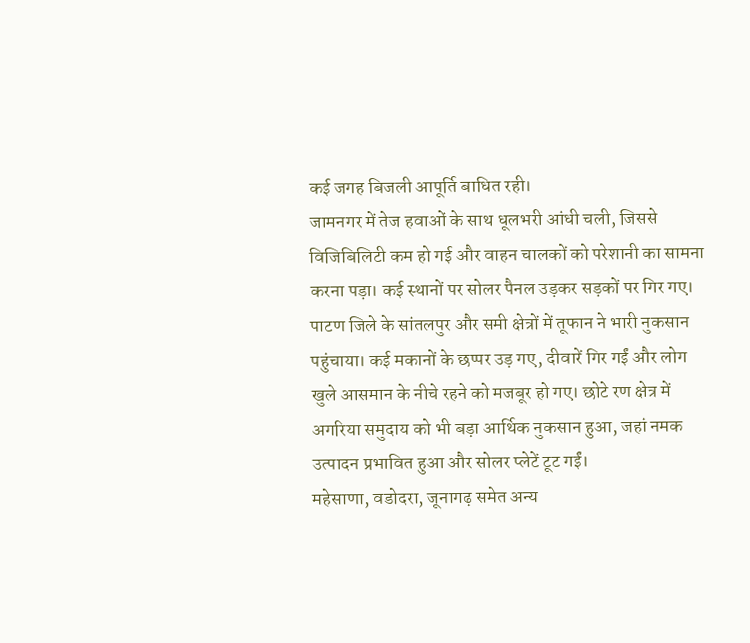कई जगह बिजली आपूर्ति बाधित रही।
जामनगर में तेज हवाओं के साथ धूलभरी आंधी चली, जिससे विजिबिलिटी कम हो गई और वाहन चालकों को परेशानी का सामना करना पड़ा। कई स्थानों पर सोलर पैनल उड़कर सड़कों पर गिर गए।
पाटण जिले के सांतलपुर और समी क्षेत्रों में तूफान ने भारी नुकसान पहुंचाया। कई मकानों के छप्पर उड़ गए, दीवारें गिर गईं और लोग खुले आसमान के नीचे रहने को मजबूर हो गए। छोटे रण क्षेत्र में अगरिया समुदाय को भी बड़ा आर्थिक नुकसान हुआ, जहां नमक उत्पादन प्रभावित हुआ और सोलर प्लेटें टूट गईं।
महेसाणा, वडोदरा, जूनागढ़ समेत अन्य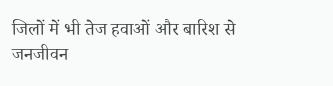जिलों में भी तेज हवाओं और बारिश से जनजीवन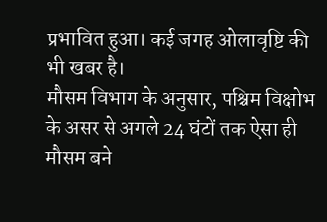प्रभावित हुआ। कई जगह ओलावृष्टि की भी खबर है।
मौसम विभाग के अनुसार, पश्चिम विक्षोभ के असर से अगले 24 घंटों तक ऐसा ही मौसम बने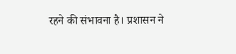रहने की संभावना है। प्रशासन ने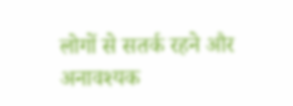लोगों से सतर्क रहने और अनावश्यक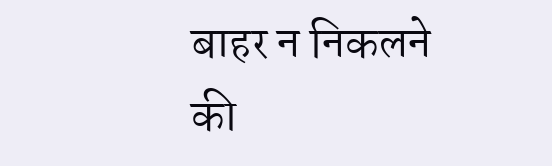बाहर न निकलने की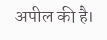अपील की है।